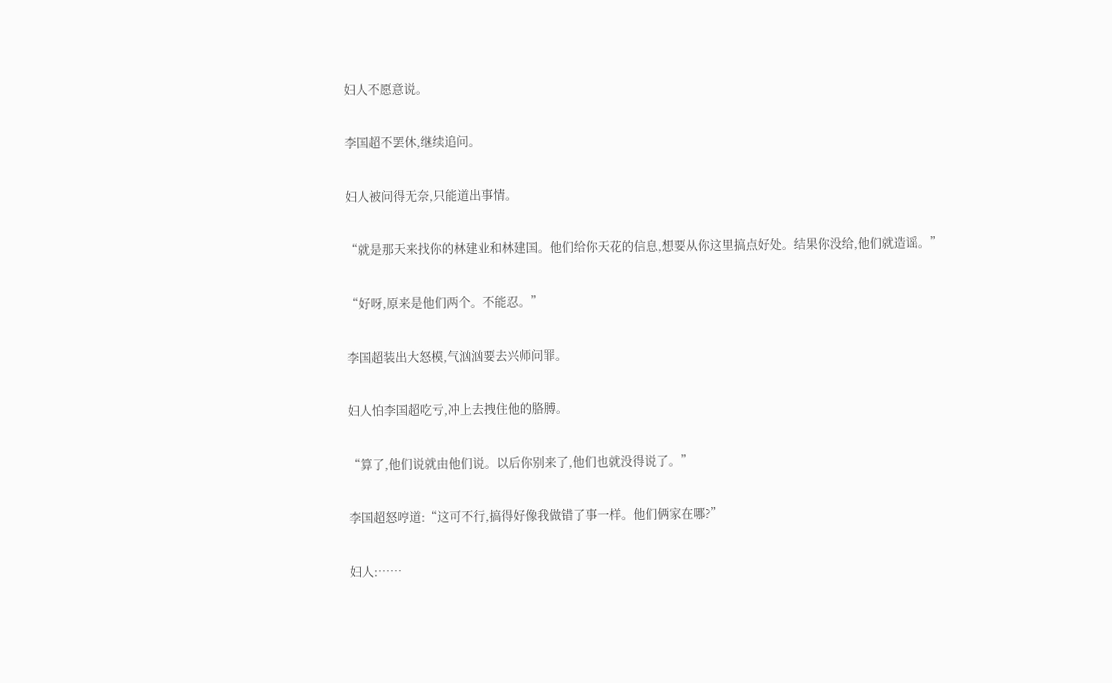妇人不愿意说。

李国超不罢休,继续追问。

妇人被问得无奈,只能道出事情。

“就是那天来找你的林建业和林建国。他们给你天花的信息,想要从你这里搞点好处。结果你没给,他们就造谣。”

“好呀,原来是他们两个。不能忍。”

李国超装出大怒模,气汹汹要去兴师问罪。

妇人怕李国超吃亏,冲上去拽住他的胳膊。

“算了,他们说就由他们说。以后你别来了,他们也就没得说了。”

李国超怒哼道:“这可不行,搞得好像我做错了事一样。他们俩家在哪?”

妇人:……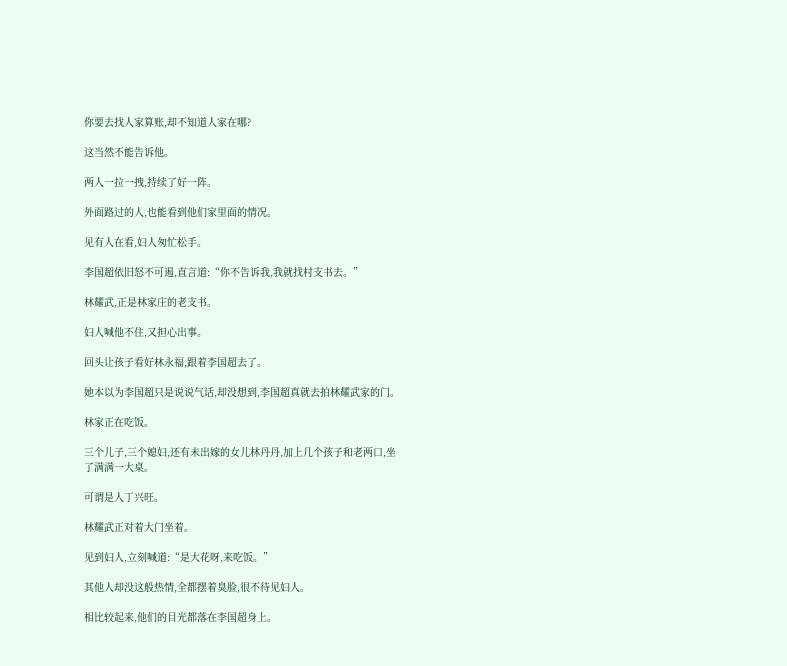你要去找人家算账,却不知道人家在哪?

这当然不能告诉他。

两人一拉一拽,持续了好一阵。

外面路过的人,也能看到他们家里面的情况。

见有人在看,妇人匆忙松手。

李国超依旧怒不可遏,直言道:“你不告诉我,我就找村支书去。”

林耀武,正是林家庄的老支书。

妇人喊他不住,又担心出事。

回头让孩子看好林永福,跟着李国超去了。

她本以为李国超只是说说气话,却没想到,李国超真就去拍林耀武家的门。

林家正在吃饭。

三个儿子,三个媳妇,还有未出嫁的女儿林丹丹,加上几个孩子和老两口,坐了满满一大桌。

可谓是人丁兴旺。

林耀武正对着大门坐着。

见到妇人,立刻喊道:“是大花呀,来吃饭。”

其他人却没这般热情,全都摆着臭脸,很不待见妇人。

相比较起来,他们的目光都落在李国超身上。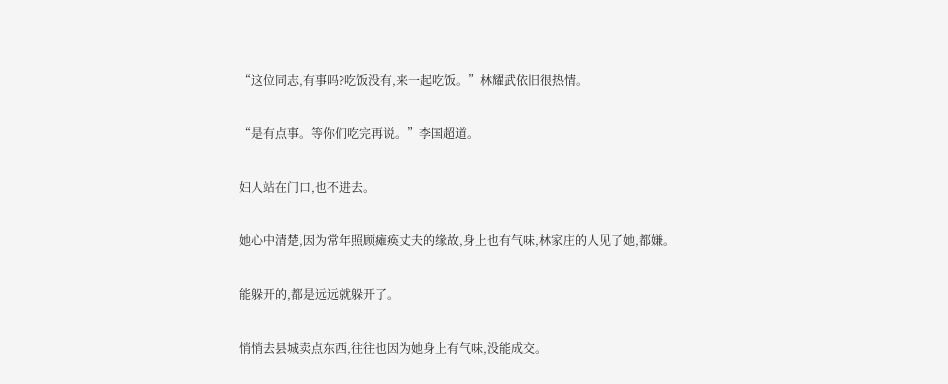“这位同志,有事吗?吃饭没有,来一起吃饭。”林耀武依旧很热情。

“是有点事。等你们吃完再说。”李国超道。

妇人站在门口,也不进去。

她心中清楚,因为常年照顾瘫痪丈夫的缘故,身上也有气味,林家庄的人见了她,都嫌。

能躲开的,都是远远就躲开了。

悄悄去县城卖点东西,往往也因为她身上有气味,没能成交。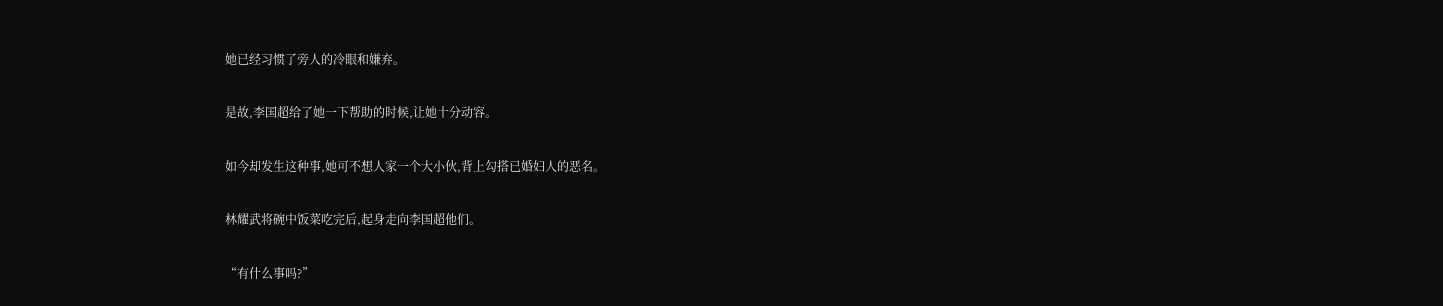她已经习惯了旁人的冷眼和嫌弃。

是故,李国超给了她一下帮助的时候,让她十分动容。

如今却发生这种事,她可不想人家一个大小伙,背上勾搭已婚妇人的恶名。

林耀武将碗中饭菜吃完后,起身走向李国超他们。

“有什么事吗?”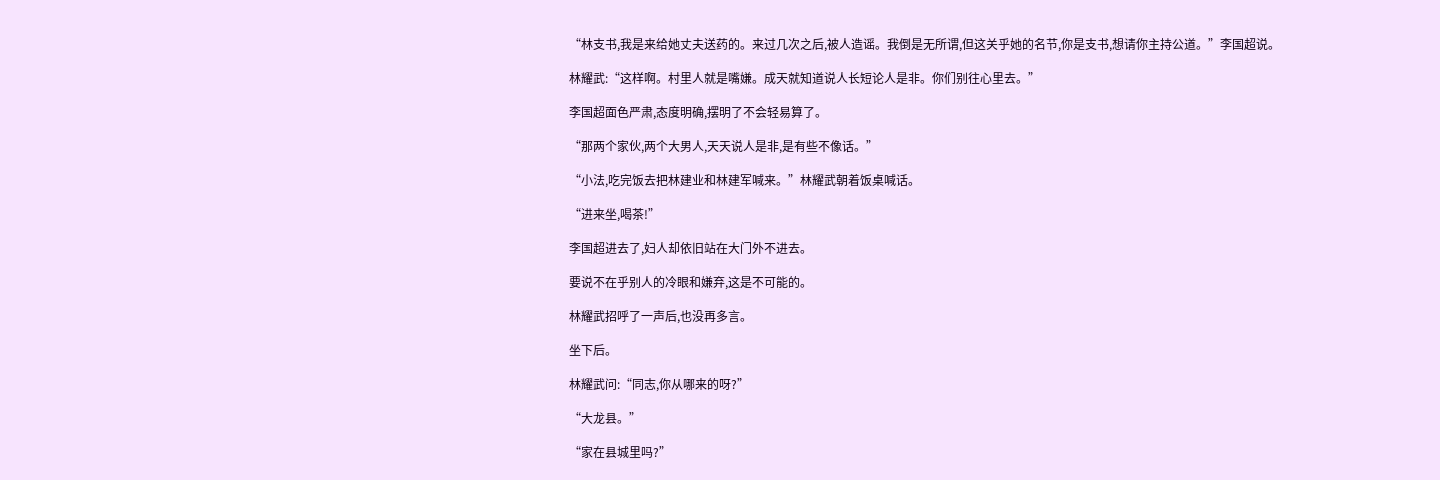“林支书,我是来给她丈夫送药的。来过几次之后,被人造谣。我倒是无所谓,但这关乎她的名节,你是支书,想请你主持公道。”李国超说。

林耀武:“这样啊。村里人就是嘴嫌。成天就知道说人长短论人是非。你们别往心里去。”

李国超面色严肃,态度明确,摆明了不会轻易算了。

“那两个家伙,两个大男人,天天说人是非,是有些不像话。”

“小法,吃完饭去把林建业和林建军喊来。”林耀武朝着饭桌喊话。

“进来坐,喝茶!”

李国超进去了,妇人却依旧站在大门外不进去。

要说不在乎别人的冷眼和嫌弃,这是不可能的。

林耀武招呼了一声后,也没再多言。

坐下后。

林耀武问:“同志,你从哪来的呀?”

“大龙县。”

“家在县城里吗?”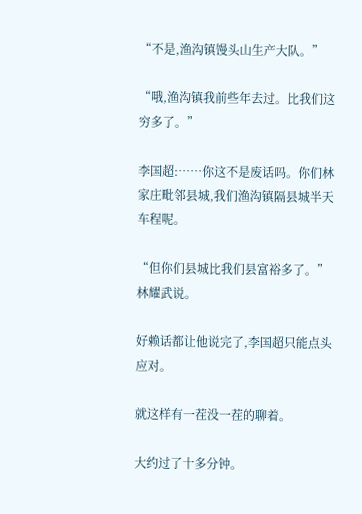“不是,渔沟镇馒头山生产大队。”

“哦,渔沟镇我前些年去过。比我们这穷多了。”

李国超:……你这不是废话吗。你们林家庄毗邻县城,我们渔沟镇隔县城半天车程呢。

“但你们县城比我们县富裕多了。”林耀武说。

好赖话都让他说完了,李国超只能点头应对。

就这样有一茬没一茬的聊着。

大约过了十多分钟。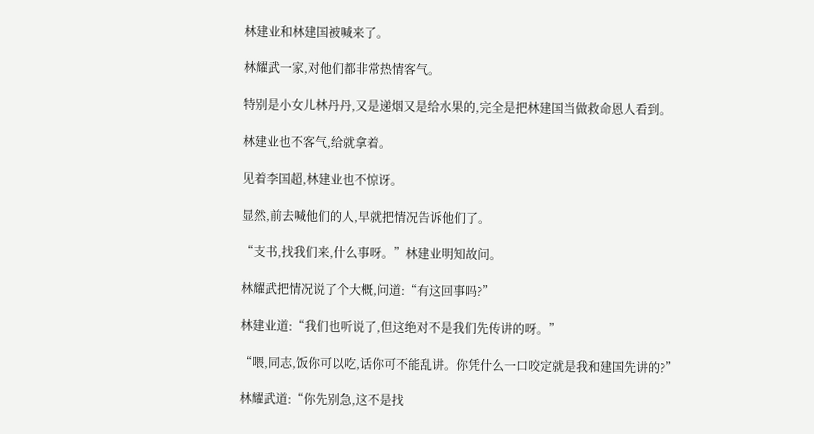林建业和林建国被喊来了。

林耀武一家,对他们都非常热情客气。

特别是小女儿林丹丹,又是递烟又是给水果的,完全是把林建国当做救命恩人看到。

林建业也不客气,给就拿着。

见着李国超,林建业也不惊讶。

显然,前去喊他们的人,早就把情况告诉他们了。

“支书,找我们来,什么事呀。”林建业明知故问。

林耀武把情况说了个大概,问道:“有这回事吗?”

林建业道:“我们也听说了,但这绝对不是我们先传讲的呀。”

“喂,同志,饭你可以吃,话你可不能乱讲。你凭什么一口咬定就是我和建国先讲的?”

林耀武道:“你先别急,这不是找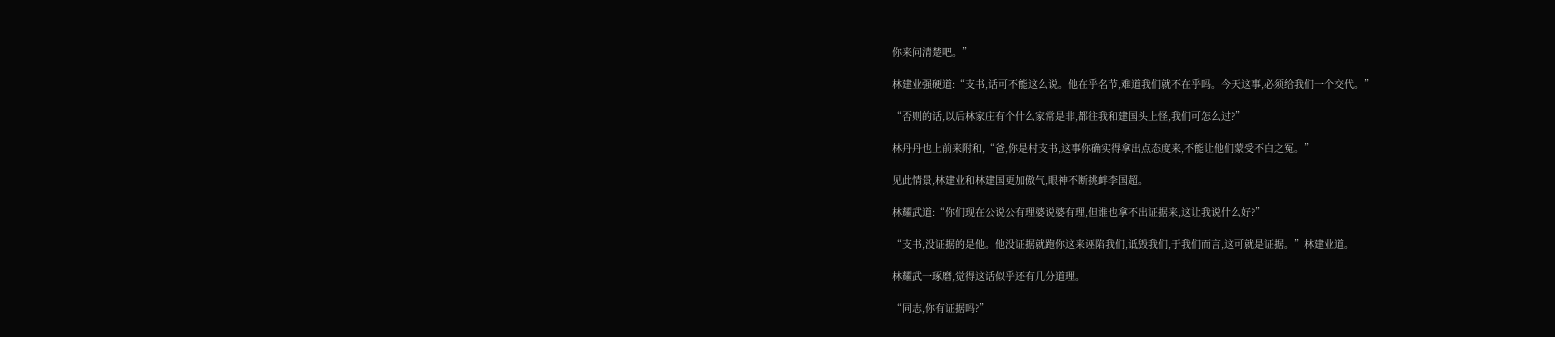你来问清楚吧。”

林建业强硬道:“支书,话可不能这么说。他在乎名节,难道我们就不在乎吗。今天这事,必须给我们一个交代。”

“否则的话,以后林家庄有个什么家常是非,都往我和建国头上怪,我们可怎么过?”

林丹丹也上前来附和,“爸,你是村支书,这事你确实得拿出点态度来,不能让他们蒙受不白之冤。”

见此情景,林建业和林建国更加傲气,眼神不断挑衅李国超。

林耀武道:“你们现在公说公有理婆说婆有理,但谁也拿不出证据来,这让我说什么好?”

“支书,没证据的是他。他没证据就跑你这来诬陷我们,诋毁我们,于我们而言,这可就是证据。”林建业道。

林耀武一琢磨,觉得这话似乎还有几分道理。

“同志,你有证据吗?”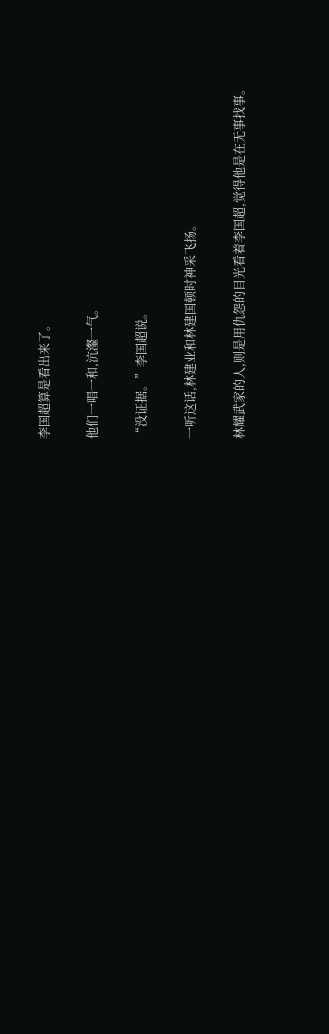李国超算是看出来了。

他们一唱一和,沆瀣一气。

“没证据。”李国超说。

一听这话,林建业和林建国顿时神采飞扬。

林耀武家的人,则是用仇怨的目光看着李国超,觉得他是在无事找事。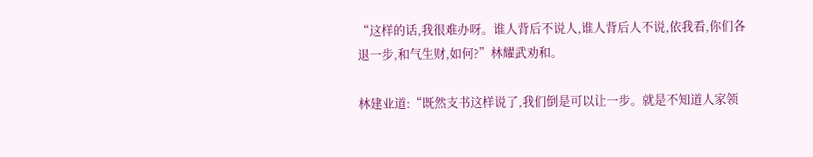“这样的话,我很难办呀。谁人背后不说人,谁人背后人不说,依我看,你们各退一步,和气生财,如何?”林耀武劝和。

林建业道:“既然支书这样说了,我们倒是可以让一步。就是不知道人家领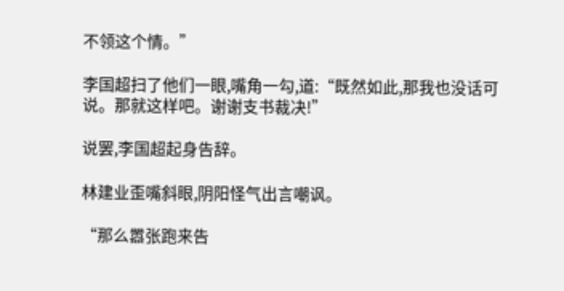不领这个情。”

李国超扫了他们一眼,嘴角一勾,道:“既然如此,那我也没话可说。那就这样吧。谢谢支书裁决!”

说罢,李国超起身告辞。

林建业歪嘴斜眼,阴阳怪气出言嘲讽。

“那么嚣张跑来告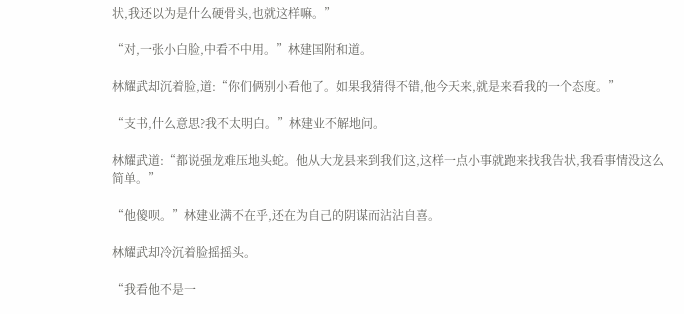状,我还以为是什么硬骨头,也就这样嘛。”

“对,一张小白脸,中看不中用。”林建国附和道。

林耀武却沉着脸,道:“你们俩别小看他了。如果我猜得不错,他今天来,就是来看我的一个态度。”

“支书,什么意思?我不太明白。”林建业不解地问。

林耀武道:“都说强龙难压地头蛇。他从大龙县来到我们这,这样一点小事就跑来找我告状,我看事情没这么简单。”

“他傻呗。”林建业满不在乎,还在为自己的阴谋而沾沾自喜。

林耀武却冷沉着脸摇摇头。

“我看他不是一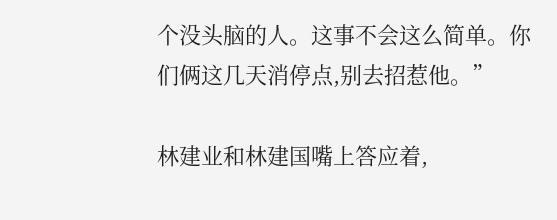个没头脑的人。这事不会这么简单。你们俩这几天消停点,别去招惹他。”

林建业和林建国嘴上答应着,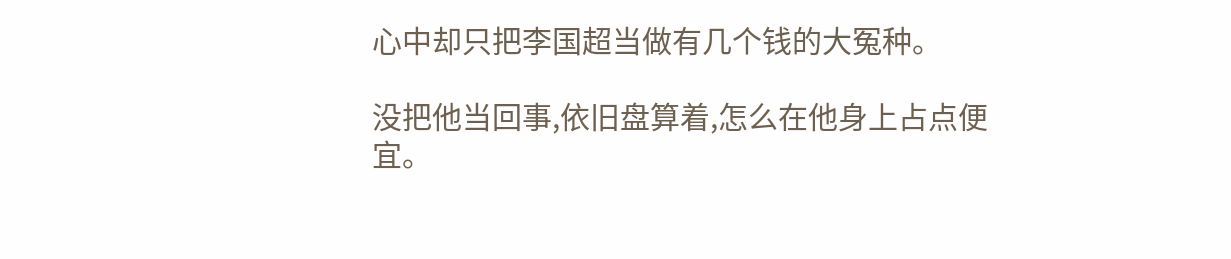心中却只把李国超当做有几个钱的大冤种。

没把他当回事,依旧盘算着,怎么在他身上占点便宜。